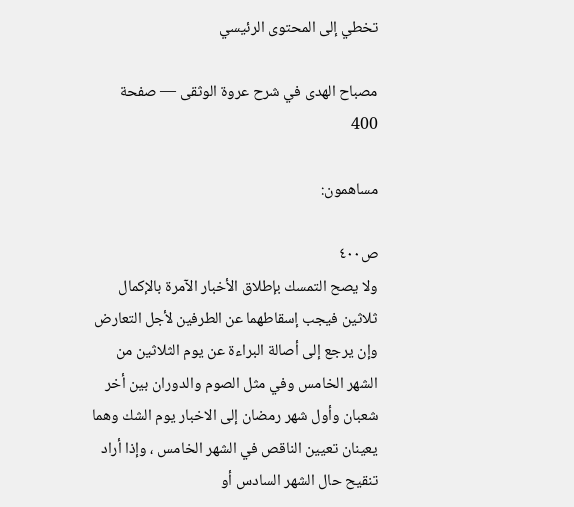تخطي إلى المحتوى الرئيسي

مصباح الهدى في شرح عروة الوثقى — صفحة 400

مساهمون:

ص٤٠٠
ولا يصح التمسك بإطلاق الأخبار الآمرة بالإكمال ثلاثين فيجب إسقاطهما عن الطرفين لأجل التعارض وإن يرجع إلى أصالة البراءة عن يوم الثلاثين من الشهر الخامس وفي مثل الصوم والدوران بين أخر شعبان وأول شهر رمضان إلى الاخبار يوم الشك وهما يعينان تعيين الناقص في الشهر الخامس ، وإذا أراد تنقيح حال الشهر السادس أو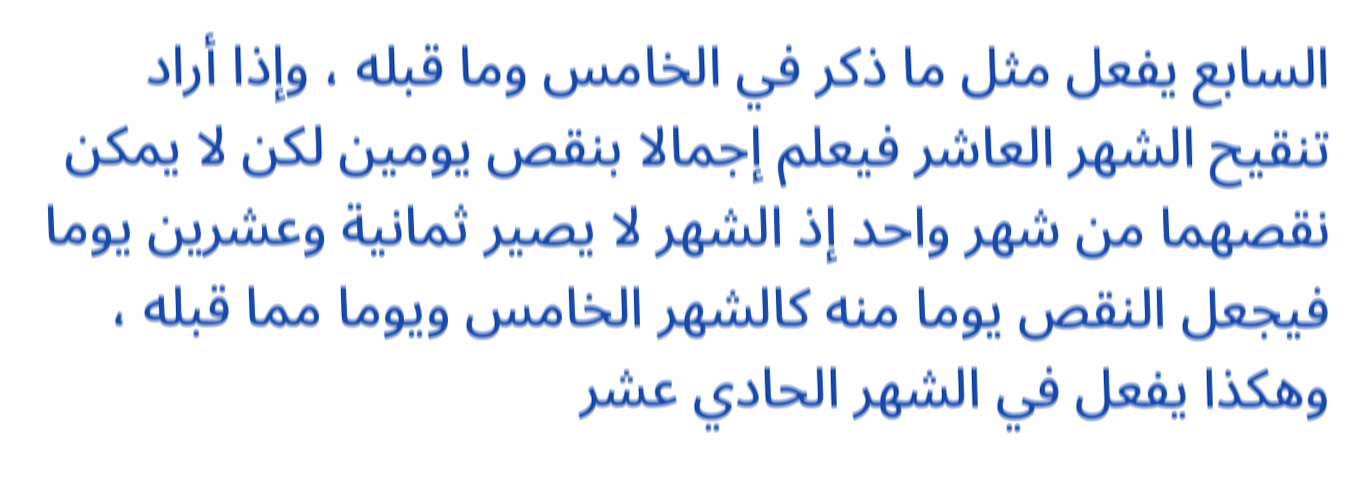السابع يفعل مثل ما ذكر في الخامس وما قبله ، وإذا أراد تنقيح الشهر العاشر فيعلم إجمالا بنقص يومين لكن لا يمكن نقصهما من شهر واحد إذ الشهر لا يصير ثمانية وعشرين يوما فيجعل النقص يوما منه كالشهر الخامس ويوما مما قبله ، وهكذا يفعل في الشهر الحادي عشر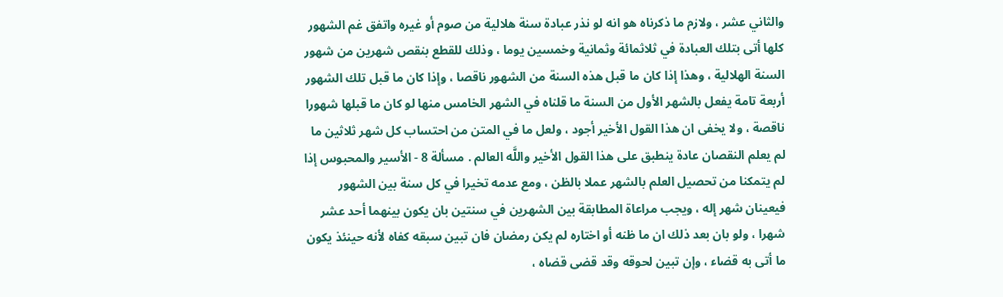والثاني عشر ، ولازم ما ذكرناه هو انه لو نذر عبادة سنة هلالية من صوم أو غيره واتفق غم الشهور كلها أتى بتلك العبادة في ثلاثمائة وثمانية وخمسين يوما ، وذلك للقطع بنقص شهرين من شهور السنة الهلالية ، وهذا إذا كان ما قبل هذه السنة من الشهور ناقصا ، وإذا كان ما قبل تلك الشهور أربعة تامة يفعل بالشهر الأول من السنة ما قلناه في الشهر الخامس منها لو كان ما قبلها شهورا ناقصة ، ولا يخفى ان هذا القول الأخير أجود ، ولعل ما في المتن من احتساب كل شهر ثلاثين ما لم يعلم النقصان عادة ينطبق على هذا القول الأخير واللَّه العالم . مسألة 8 - الأسير والمحبوس إذا لم يتمكنا من تحصيل العلم بالشهر عملا بالظن ، ومع عدمه تخيرا في كل سنة بين الشهور فيعينان شهر إله ، ويجب مراعاة المطابقة بين الشهرين في سنتين بان يكون بينهما أحد عشر شهرا ، ولو بان بعد ذلك ان ما ظنه أو اختاره لم يكن رمضان فان تبين سبقه كفاه لأنه حينئذ يكون ما أتى به قضاء ، وإن تبين لحوقه وقد قضى قضاه ،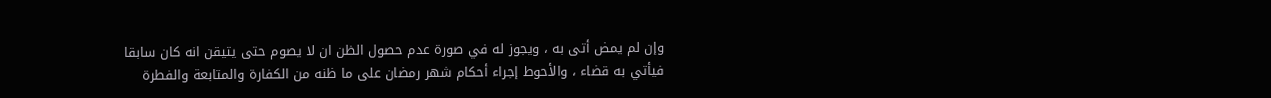وإن لم يمض أتى به ، ويجوز له في صورة عدم حصول الظن ان لا يصوم حتى يتيقن انه كان سابقا فيأتي به قضاء ، والأحوط إجراء أحكام شهر رمضان على ما ظنه من الكفارة والمتابعة والفطرة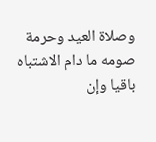وصلاة العيد وحرمة صومه ما دام الاشتباه باقيا وإن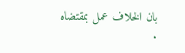بان الخلاف عمل بمقتضاه .